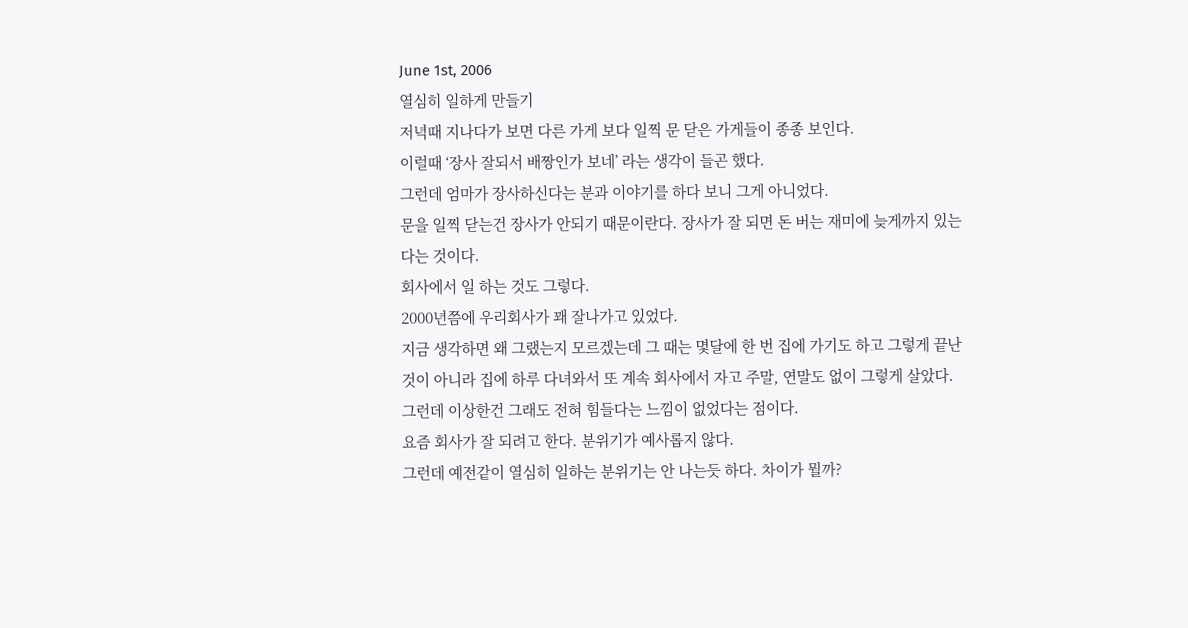June 1st, 2006
열심히 일하게 만들기
저녁때 지나다가 보면 다른 가게 보다 일찍 문 닫은 가게들이 종종 보인다.
이럴때 ‘장사 잘되서 배짱인가 보네’ 라는 생각이 들곤 했다.
그런데 엄마가 장사하신다는 분과 이야기를 하다 보니 그게 아니었다.
문을 일찍 닫는건 장사가 안되기 때문이란다. 장사가 잘 되면 돈 버는 재미에 늦게까지 있는 다는 것이다.
회사에서 일 하는 것도 그렇다.
2000년쯤에 우리회사가 꽤 잘나가고 있었다.
지금 생각하면 왜 그랬는지 모르겠는데 그 때는 몇달에 한 번 집에 가기도 하고 그렇게 끝난것이 아니라 집에 하루 다녀와서 또 계속 회사에서 자고 주말, 연말도 없이 그렇게 살았다.
그런데 이상한건 그래도 전혀 힘들다는 느낌이 없었다는 점이다.
요즘 회사가 잘 되려고 한다. 분위기가 예사롭지 않다.
그런데 예전같이 열심히 일하는 분위기는 안 나는듯 하다. 차이가 뭘까?